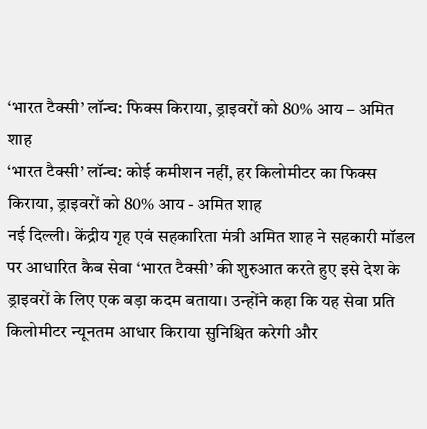‘भारत टैक्सी’ लॉन्च: फिक्स किराया, ड्राइवरों को 80% आय – अमित शाह
‘भारत टैक्सी’ लॉन्च: कोई कमीशन नहीं, हर किलोमीटर का फिक्स किराया, ड्राइवरों को 80% आय - अमित शाह
नई दिल्ली। केंद्रीय गृह एवं सहकारिता मंत्री अमित शाह ने सहकारी मॉडल पर आधारित कैब सेवा ‘भारत टैक्सी’ की शुरुआत करते हुए इसे देश के ड्राइवरों के लिए एक बड़ा कदम बताया। उन्होंने कहा कि यह सेवा प्रति किलोमीटर न्यूनतम आधार किराया सुनिश्चित करेगी और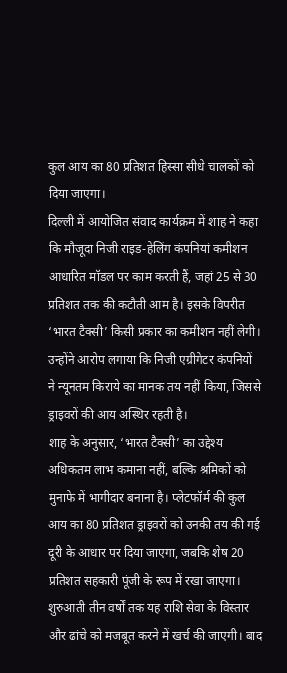कुल आय का 80 प्रतिशत हिस्सा सीधे चालकों को दिया जाएगा।
दिल्ली में आयोजित संवाद कार्यक्रम में शाह ने कहा कि मौजूदा निजी राइड-हेलिंग कंपनियां कमीशन आधारित मॉडल पर काम करती हैं, जहां 25 से 30 प्रतिशत तक की कटौती आम है। इसके विपरीत ‘भारत टैक्सी’ किसी प्रकार का कमीशन नहीं लेगी। उन्होंने आरोप लगाया कि निजी एग्रीगेटर कंपनियों ने न्यूनतम किराये का मानक तय नहीं किया, जिससे ड्राइवरों की आय अस्थिर रहती है।
शाह के अनुसार, ‘भारत टैक्सी’ का उद्देश्य अधिकतम लाभ कमाना नहीं, बल्कि श्रमिकों को मुनाफे में भागीदार बनाना है। प्लेटफॉर्म की कुल आय का 80 प्रतिशत ड्राइवरों को उनकी तय की गई दूरी के आधार पर दिया जाएगा, जबकि शेष 20 प्रतिशत सहकारी पूंजी के रूप में रखा जाएगा। शुरुआती तीन वर्षों तक यह राशि सेवा के विस्तार और ढांचे को मजबूत करने में खर्च की जाएगी। बाद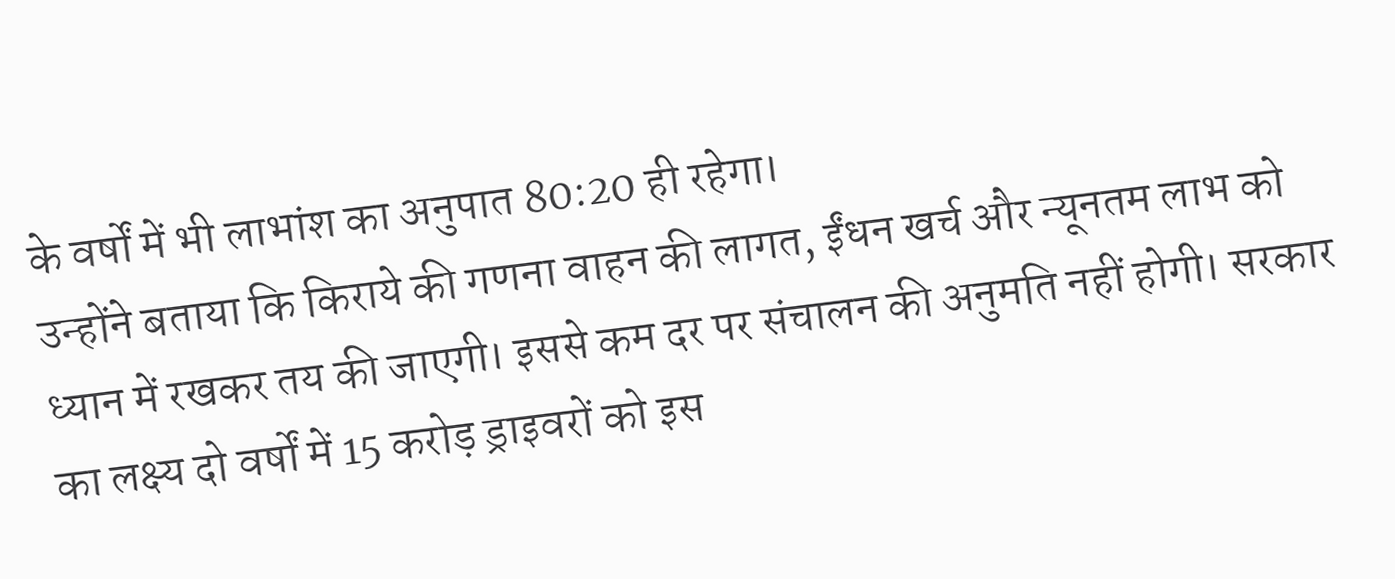के वर्षों में भी लाभांश का अनुपात 80:20 ही रहेगा।
उन्होंने बताया कि किराये की गणना वाहन की लागत, ईंधन खर्च और न्यूनतम लाभ को ध्यान में रखकर तय की जाएगी। इससे कम दर पर संचालन की अनुमति नहीं होगी। सरकार का लक्ष्य दो वर्षों में 15 करोड़ ड्राइवरों को इस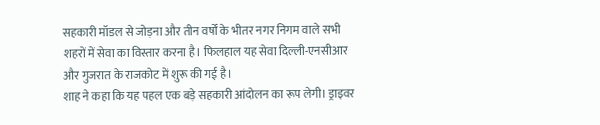सहकारी मॉडल से जोड़ना और तीन वर्षों के भीतर नगर निगम वाले सभी शहरों में सेवा का विस्तार करना है। फिलहाल यह सेवा दिल्ली-एनसीआर और गुजरात के राजकोट में शुरू की गई है।
शाह ने कहा कि यह पहल एक बड़े सहकारी आंदोलन का रूप लेगी। ड्राइवर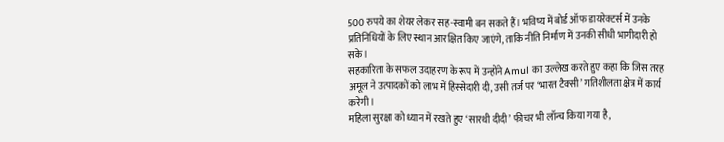500 रुपये का शेयर लेकर सह-स्वामी बन सकते हैं। भविष्य में बोर्ड ऑफ डायरेक्टर्स में उनके प्रतिनिधियों के लिए स्थान आरक्षित किए जाएंगे, ताकि नीति निर्माण में उनकी सीधी भागीदारी हो सके।
सहकारिता के सफल उदाहरण के रूप में उन्होंने Amul का उल्लेख करते हुए कहा कि जिस तरह अमूल ने उत्पादकों को लाभ में हिस्सेदारी दी, उसी तर्ज पर ‘भारत टैक्सी’ गतिशीलता क्षेत्र में कार्य करेगी।
महिला सुरक्षा को ध्यान में रखते हुए ‘सारथी दीदी’ फीचर भी लॉन्च किया गया है,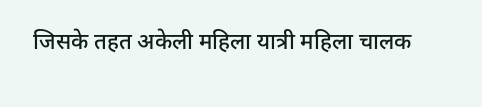जिसके तहत अकेली महिला यात्री महिला चालक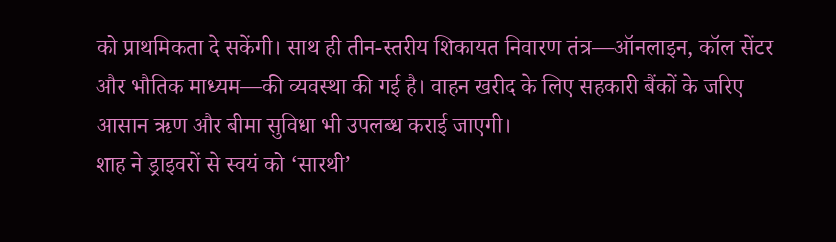को प्राथमिकता दे सकेंगी। साथ ही तीन-स्तरीय शिकायत निवारण तंत्र—ऑनलाइन, कॉल सेंटर और भौतिक माध्यम—की व्यवस्था की गई है। वाहन खरीद के लिए सहकारी बैंकों के जरिए आसान ऋण और बीमा सुविधा भी उपलब्ध कराई जाएगी।
शाह ने ड्राइवरों से स्वयं को ‘सारथी’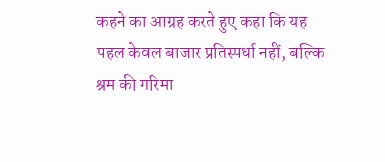कहने का आग्रह करते हुए कहा कि यह पहल केवल बाजार प्रतिस्पर्धा नहीं, बल्कि श्रम की गरिमा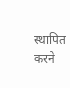स्थापित करने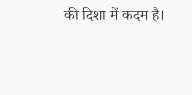की दिशा में कदम है।